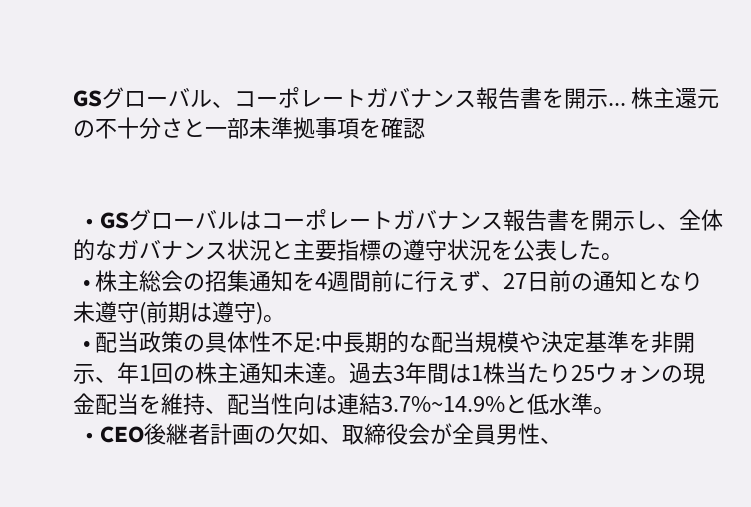GSグローバル、コーポレートガバナンス報告書を開示... 株主還元の不十分さと一部未準拠事項を確認


  • GSグローバルはコーポレートガバナンス報告書を開示し、全体的なガバナンス状況と主要指標の遵守状況を公表した。
  • 株主総会の招集通知を4週間前に行えず、27日前の通知となり未遵守(前期は遵守)。
  • 配当政策の具体性不足:中長期的な配当規模や決定基準を非開示、年1回の株主通知未達。過去3年間は1株当たり25ウォンの現金配当を維持、配当性向は連結3.7%~14.9%と低水準。
  • CEO後継者計画の欠如、取締役会が全員男性、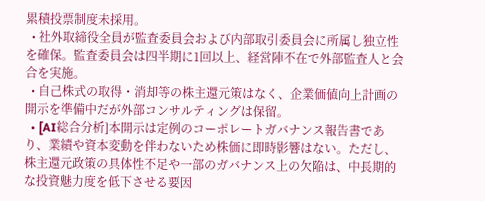累積投票制度未採用。
  • 社外取締役全員が監査委員会および内部取引委員会に所属し独立性を確保。監査委員会は四半期に1回以上、経営陣不在で外部監査人と会合を実施。
  • 自己株式の取得・消却等の株主還元策はなく、企業価値向上計画の開示を準備中だが外部コンサルティングは保留。
  • [AI総合分析]本開示は定例のコーポレートガバナンス報告書であり、業績や資本変動を伴わないため株価に即時影響はない。ただし、株主還元政策の具体性不足や一部のガバナンス上の欠陥は、中長期的な投資魅力度を低下させる要因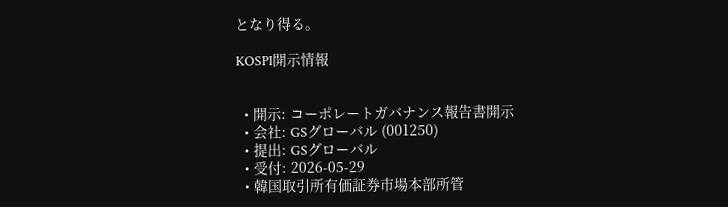となり得る。

KOSPI開示情報


  • 開示: コーポレートガバナンス報告書開示
  • 会社: GSグローバル (001250)
  • 提出: GSグローバル
  • 受付: 2026-05-29
  • 韓国取引所有価証券市場本部所管